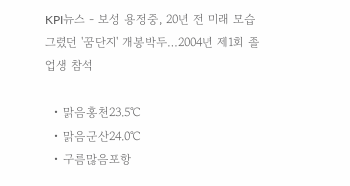KPI뉴스 - 보성 용정중, 20년 전 미래 모습 그렸던 '꿈단지' 개봉박두…2004년 제1회 졸업생 참석

  • 맑음홍천23.5℃
  • 맑음군산24.0℃
  • 구름많음포항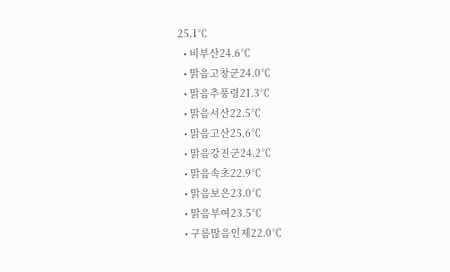25.1℃
  • 비부산24.6℃
  • 맑음고창군24.0℃
  • 맑음추풍령21.3℃
  • 맑음서산22.5℃
  • 맑음고산25.6℃
  • 맑음강진군24.2℃
  • 맑음속초22.9℃
  • 맑음보은23.0℃
  • 맑음부여23.5℃
  • 구름많음인제22.0℃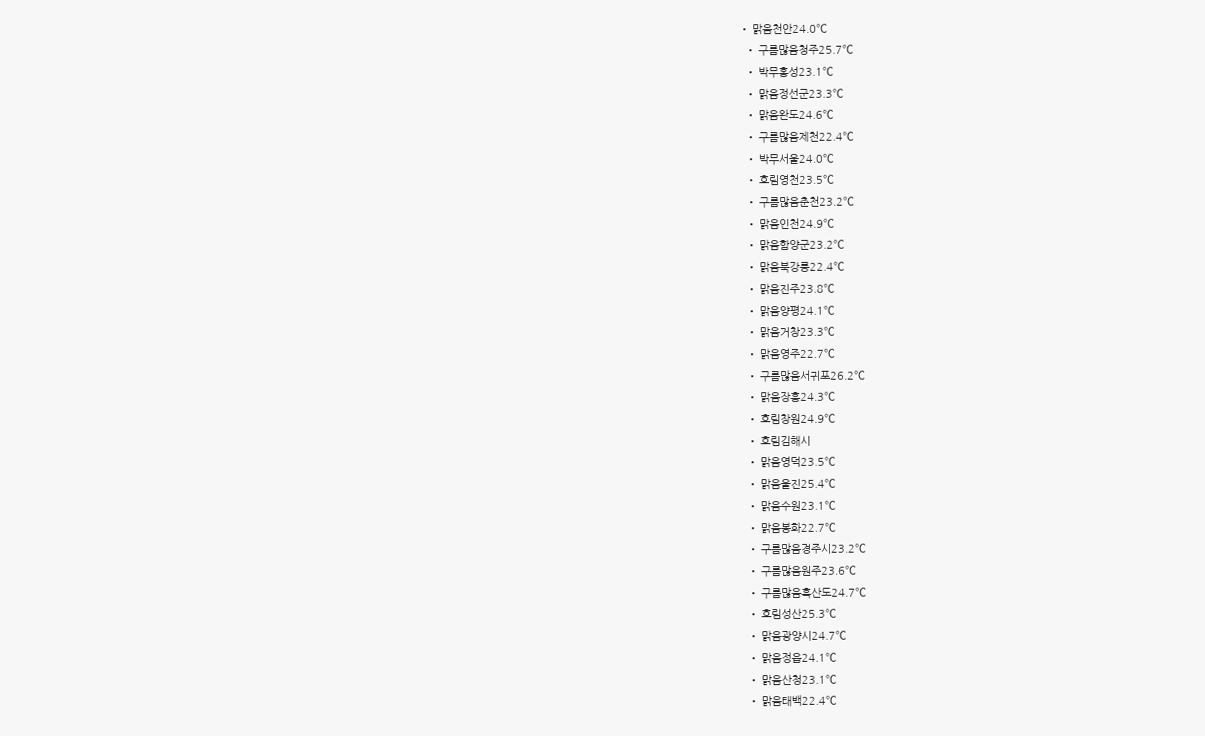• 맑음천안24.0℃
  • 구름많음청주25.7℃
  • 박무홍성23.1℃
  • 맑음정선군23.3℃
  • 맑음완도24.6℃
  • 구름많음제천22.4℃
  • 박무서울24.0℃
  • 흐림영천23.5℃
  • 구름많음춘천23.2℃
  • 맑음인천24.9℃
  • 맑음함양군23.2℃
  • 맑음북강릉22.4℃
  • 맑음진주23.8℃
  • 맑음양평24.1℃
  • 맑음거창23.3℃
  • 맑음영주22.7℃
  • 구름많음서귀포26.2℃
  • 맑음장흥24.3℃
  • 흐림창원24.9℃
  • 흐림김해시
  • 맑음영덕23.5℃
  • 맑음울진25.4℃
  • 맑음수원23.1℃
  • 맑음봉화22.7℃
  • 구름많음경주시23.2℃
  • 구름많음원주23.6℃
  • 구름많음흑산도24.7℃
  • 흐림성산25.3℃
  • 맑음광양시24.7℃
  • 맑음정읍24.1℃
  • 맑음산청23.1℃
  • 맑음태백22.4℃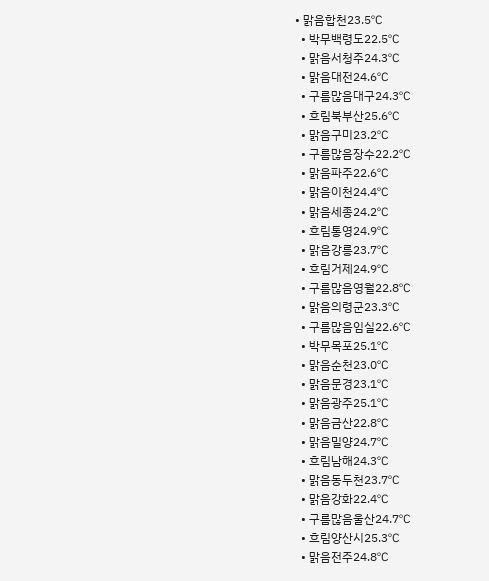• 맑음합천23.5℃
  • 박무백령도22.5℃
  • 맑음서청주24.3℃
  • 맑음대전24.6℃
  • 구름많음대구24.3℃
  • 흐림북부산25.6℃
  • 맑음구미23.2℃
  • 구름많음장수22.2℃
  • 맑음파주22.6℃
  • 맑음이천24.4℃
  • 맑음세종24.2℃
  • 흐림통영24.9℃
  • 맑음강릉23.7℃
  • 흐림거제24.9℃
  • 구름많음영월22.8℃
  • 맑음의령군23.3℃
  • 구름많음임실22.6℃
  • 박무목포25.1℃
  • 맑음순천23.0℃
  • 맑음문경23.1℃
  • 맑음광주25.1℃
  • 맑음금산22.8℃
  • 맑음밀양24.7℃
  • 흐림남해24.3℃
  • 맑음동두천23.7℃
  • 맑음강화22.4℃
  • 구름많음울산24.7℃
  • 흐림양산시25.3℃
  • 맑음전주24.8℃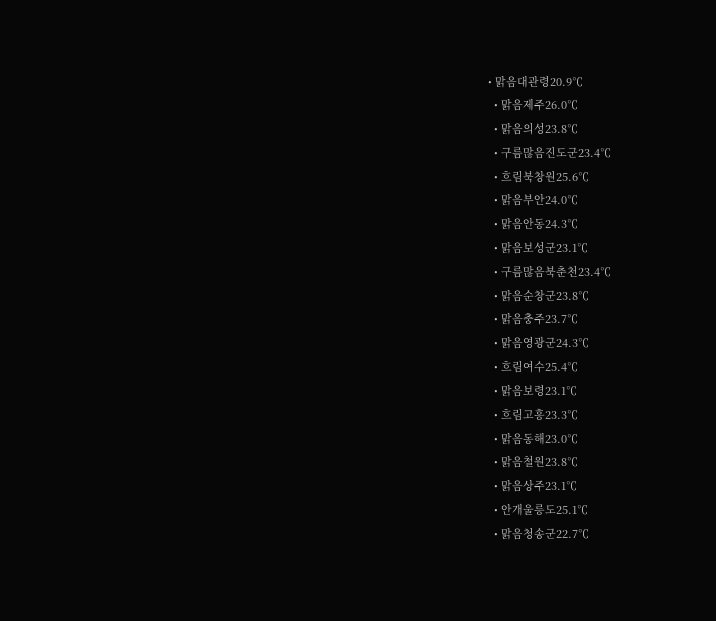• 맑음대관령20.9℃
  • 맑음제주26.0℃
  • 맑음의성23.8℃
  • 구름많음진도군23.4℃
  • 흐림북창원25.6℃
  • 맑음부안24.0℃
  • 맑음안동24.3℃
  • 맑음보성군23.1℃
  • 구름많음북춘천23.4℃
  • 맑음순창군23.8℃
  • 맑음충주23.7℃
  • 맑음영광군24.3℃
  • 흐림여수25.4℃
  • 맑음보령23.1℃
  • 흐림고흥23.3℃
  • 맑음동해23.0℃
  • 맑음철원23.8℃
  • 맑음상주23.1℃
  • 안개울릉도25.1℃
  • 맑음청송군22.7℃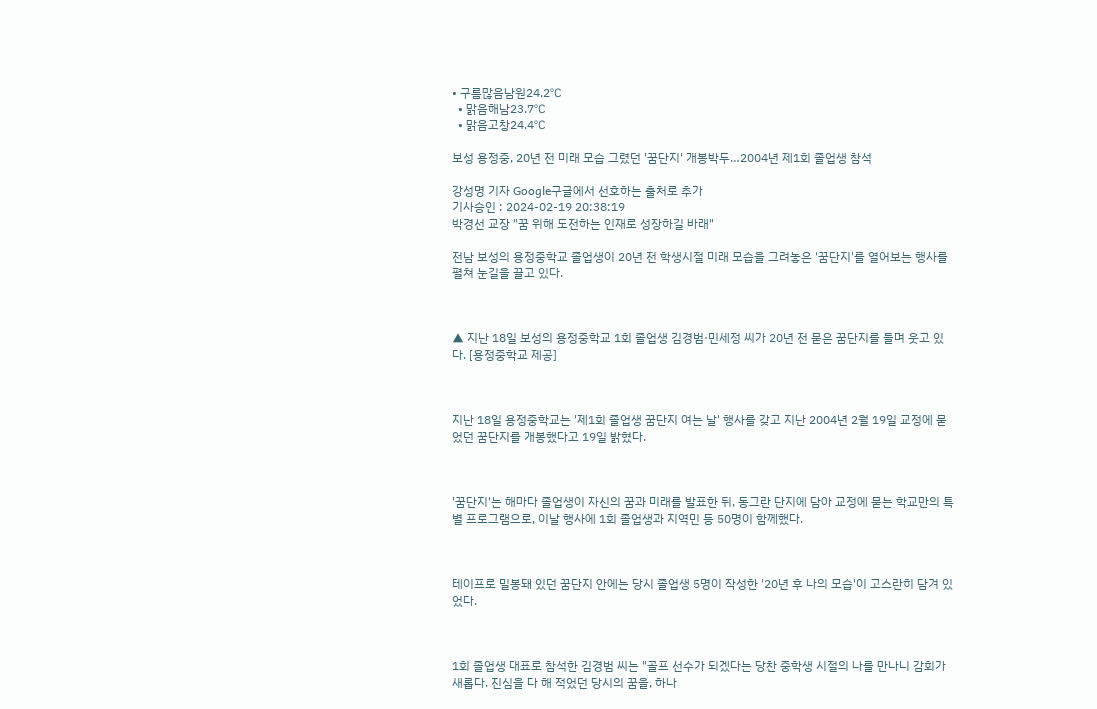• 구름많음남원24.2℃
  • 맑음해남23.7℃
  • 맑음고창24.4℃

보성 용정중, 20년 전 미래 모습 그렸던 '꿈단지' 개봉박두…2004년 제1회 졸업생 참석

강성명 기자 Google구글에서 선호하는 출처로 추가
기사승인 : 2024-02-19 20:38:19
박경선 교장 "꿈 위해 도전하는 인재로 성장하길 바래"

전남 보성의 용정중학교 졸업생이 20년 전 학생시절 미래 모습을 그려놓은 '꿈단지'를 열어보는 행사를 펼쳐 눈길을 끌고 있다.



▲ 지난 18일 보성의 용정중학교 1회 졸업생 김경범·민세정 씨가 20년 전 묻은 꿈단지를 들며 웃고 있다. [용정중학교 제공]



지난 18일 용정중학교는 '제1회 졸업생 꿈단지 여는 날' 행사를 갖고 지난 2004년 2월 19일 교정에 묻었던 꿈단지를 개봉했다고 19일 밝혔다.



'꿈단지'는 해마다 졸업생이 자신의 꿈과 미래를 발표한 뒤, 동그란 단지에 담아 교정에 묻는 학교만의 특별 프로그램으로, 이날 행사에 1회 졸업생과 지역민 등 50명이 함께했다.



테이프로 밀봉돼 있던 꿈단지 안에는 당시 졸업생 5명이 작성한 '20년 후 나의 모습'이 고스란히 담겨 있었다.



1회 졸업생 대표로 참석한 김경범 씨는 "골프 선수가 되겠다는 당찬 중학생 시절의 나를 만나니 감회가 새롭다. 진심을 다 해 적었던 당시의 꿈을, 하나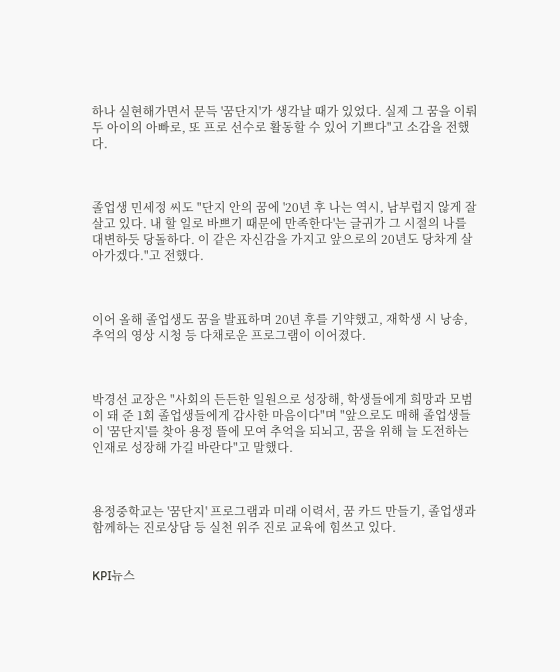하나 실현해가면서 문득 '꿈단지'가 생각날 때가 있었다. 실제 그 꿈을 이뤄 두 아이의 아빠로, 또 프로 선수로 활동할 수 있어 기쁘다"고 소감을 전했다.



졸업생 민세정 씨도 "단지 안의 꿈에 '20년 후 나는 역시, 남부럽지 않게 잘살고 있다. 내 할 일로 바쁘기 때문에 만족한다'는 글귀가 그 시절의 나를 대변하듯 당돌하다. 이 같은 자신감을 가지고 앞으로의 20년도 당차게 살아가겠다."고 전했다.



이어 올해 졸업생도 꿈을 발표하며 20년 후를 기약했고, 재학생 시 낭송, 추억의 영상 시청 등 다채로운 프로그램이 이어졌다.



박경선 교장은 "사회의 든든한 일원으로 성장해, 학생들에게 희망과 모범이 돼 준 1회 졸업생들에게 감사한 마음이다"며 "앞으로도 매해 졸업생들이 '꿈단지'를 찾아 용정 뜰에 모여 추억을 되뇌고, 꿈을 위해 늘 도전하는 인재로 성장해 가길 바란다"고 말했다.



용정중학교는 '꿈단지' 프로그램과 미래 이력서, 꿈 카드 만들기, 졸업생과 함께하는 진로상담 등 실천 위주 진로 교육에 힘쓰고 있다.


KPI뉴스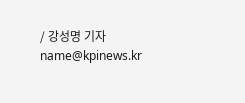/ 강성명 기자 name@kpinews.kr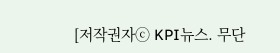[저작권자ⓒ KPI뉴스. 무단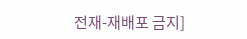전재-재배포 금지]